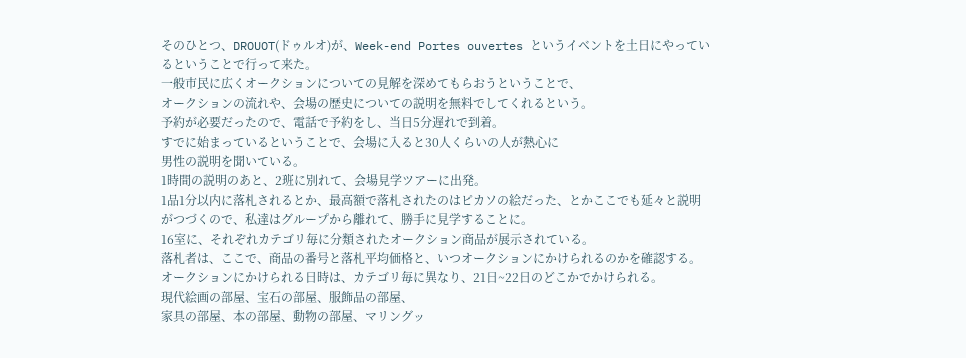そのひとつ、DROUOT(ドゥルオ)が、Week-end Portes ouvertes というイベントを土日にやっているということで行って来た。
一般市民に広くオークションについての見解を深めてもらおうということで、
オークションの流れや、会場の歴史についての説明を無料でしてくれるという。
予約が必要だったので、電話で予約をし、当日5分遅れで到着。
すでに始まっているということで、会場に入ると30人くらいの人が熱心に
男性の説明を聞いている。
1時間の説明のあと、2班に別れて、会場見学ツアーに出発。
1品1分以内に落札されるとか、最高額で落札されたのはピカソの絵だった、とかここでも延々と説明がつづくので、私達はグループから離れて、勝手に見学することに。
16室に、それぞれカテゴリ毎に分類されたオークション商品が展示されている。
落札者は、ここで、商品の番号と落札平均価格と、いつオークションにかけられるのかを確認する。
オークションにかけられる日時は、カテゴリ毎に異なり、21日~22日のどこかでかけられる。
現代絵画の部屋、宝石の部屋、服飾品の部屋、
家具の部屋、本の部屋、動物の部屋、マリングッ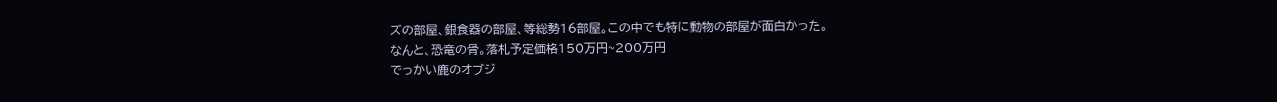ズの部屋、銀食器の部屋、等総勢16部屋。この中でも特に動物の部屋が面白かった。
なんと、恐竜の骨。落札予定価格150万円~200万円
でっかい鹿のオブジ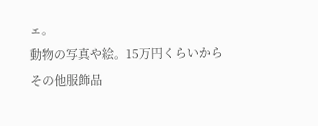ェ。
動物の写真や絵。15万円くらいから
その他服飾品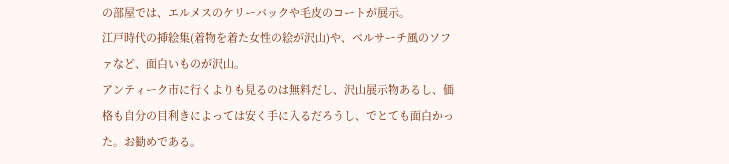の部屋では、エルメスのケリーバックや毛皮のコートが展示。
江戸時代の挿絵集(着物を着た女性の絵が沢山)や、ベルサーチ風のソファなど、面白いものが沢山。
アンティーク市に行くよりも見るのは無料だし、沢山展示物あるし、価格も自分の目利きによっては安く手に入るだろうし、でとても面白かった。お勧めである。